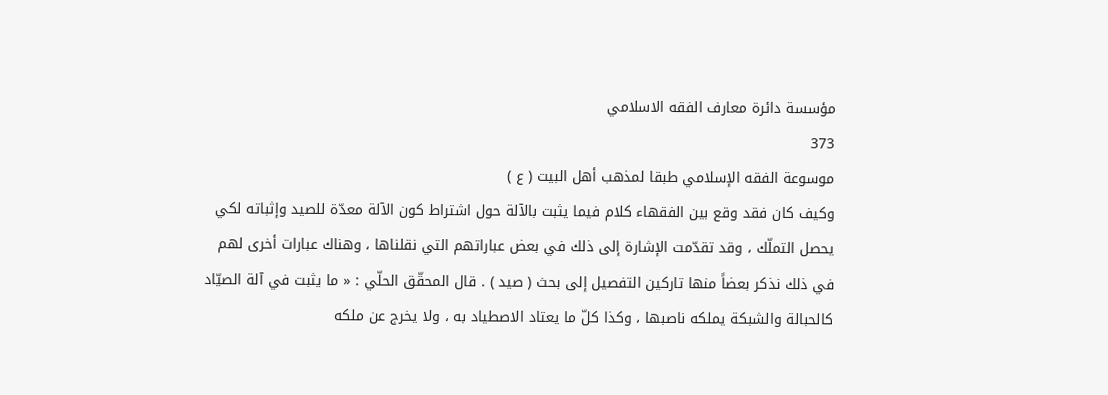مؤسسة دائرة معارف الفقه الاسلامي
373
موسوعة الفقه الإسلامي طبقا لمذهب أهل البيت ( ع )
وكيف كان فقد وقع بين الفقهاء كلام فيما يثبت بالآلة حول اشتراط كون الآلة معدّة للصيد وإثباته لكي يحصل التملّك ، وقد تقدّمت الإشارة إلى ذلك في بعض عباراتهم التي نقلناها ، وهناك عبارات أخرى لهم في ذلك نذكر بعضاً منها تاركين التفصيل إلى بحث ( صيد ) . قال المحقّق الحلّي : « ما يثبت في آلة الصيّاد كالحبالة والشبكة يملكه ناصبها ، وكذا كلّ ما يعتاد الاصطياد به ، ولا يخرج عن ملكه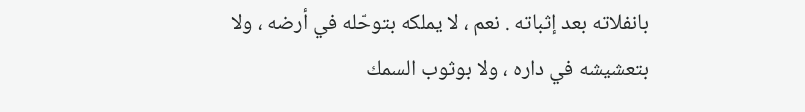بانفلاته بعد إثباته . نعم ، لا يملكه بتوحّله في أرضه ، ولا بتعشيشه في داره ، ولا بوثوب السمك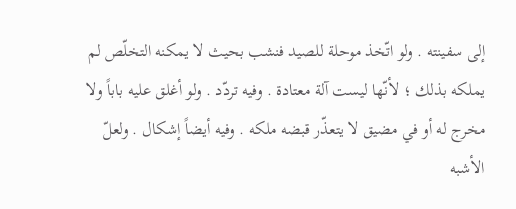إلى سفينته . ولو اتّخذ موحلة للصيد فنشب بحيث لا يمكنه التخلّص لم يملكه بذلك ؛ لأنّها ليست آلة معتادة . وفيه تردّد . ولو أغلق عليه باباً ولا مخرج له أو في مضيق لا يتعذّر قبضه ملكه . وفيه أيضاً إشكال . ولعلّ الأشبه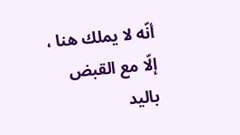أنّه لا يملك هنا ، إلّا مع القبض باليد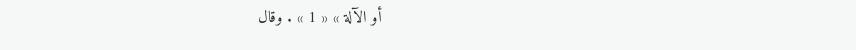أو الآلة » « 1 » . وقال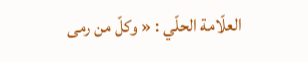العلّامة الحلّي : « وكلّ من رمى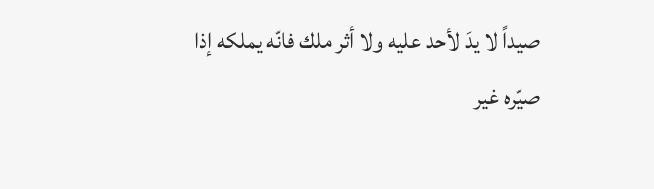صيداً لا يدَ لأحد عليه ولا أثر ملك فانّه يملكه إذا صيّره غير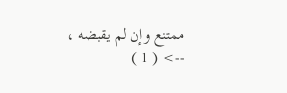ممتنع وإن لم يقبضه ،
--> ( 1 )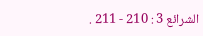الشرائع 3 : 210 - 211 .